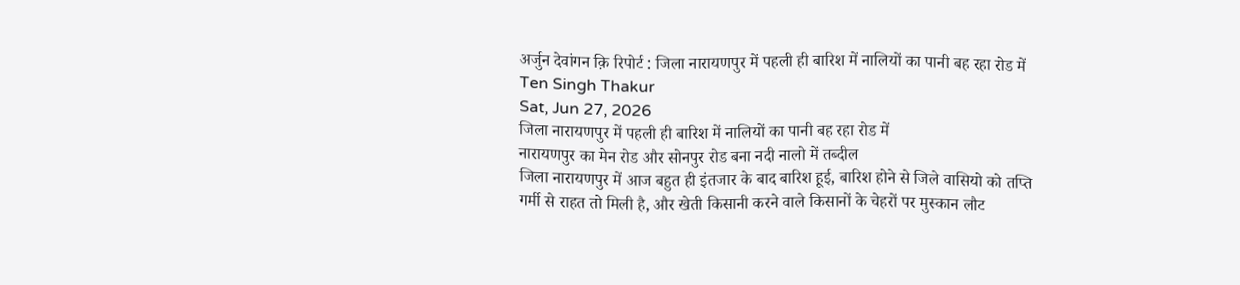अर्जुन देवांगन क़ि रिपोर्ट : जिला नारायणपुर में पहली ही बारिश में नालियों का पानी बह रहा रोड में
Ten Singh Thakur
Sat, Jun 27, 2026
जिला नारायणपुर में पहली ही बारिश में नालियों का पानी बह रहा रोड में
नारायणपुर का मेन रोड और सोनपुर रोड बना नदी नालो में तब्दील
जिला नारायणपुर में आज बहुत ही इंतजार के बाद बारिश हूई, बारिश होने से जिले वासियो को तप्ति गर्मी से राहत तो मिली है, और खेती किसानी करने वाले किसानों के चेहरों पर मुस्कान लौट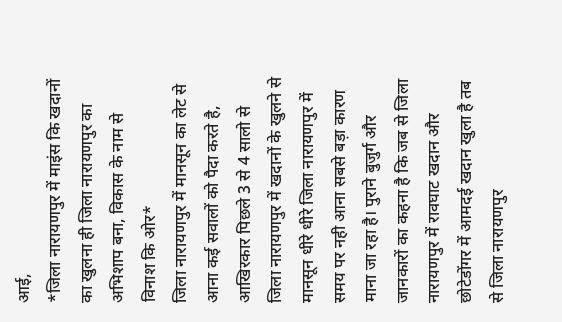आई,
*जिला नारायणपुर में माइंस कि खदानों का खुलना ही जिला नारायणपुर का अभिशाप बना, विकास के नाम से विनाश कि ओर*
जिला नारायणपुर में मानसून का लेट से आना कई सवालों को पैदा करते है, आखिरकार पिछले 3 से 4 सालो से जिला नारायणपुर में खदानों के खुलने से मानसून धीरे धीरे जिला नारायणपुर में समय पर नही आना सबसे बड़ा कारण माना जा रहा है। पुराने बुजुर्ग और जानकारों का कहना है कि जब से जिला नारायणपुर में रावघाट खदान और छोटेडोंगर में आमदई खदान खुला है तब से जिला नारायणपुर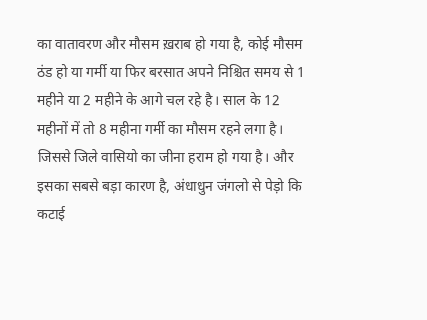का वातावरण और मौसम ख़राब हो गया है, कोई मौसम ठंड हो या गर्मी या फिर बरसात अपने निश्चित समय से 1 महीने या 2 महीने के आगे चल रहे है। साल के 12 महीनों में तो 8 महीना गर्मी का मौसम रहने लगा है।
जिससे जिले वासियो का जीना हराम हो गया है। और इसका सबसे बड़ा कारण है, अंधाधुन जंगलो से पेड़ो कि कटाई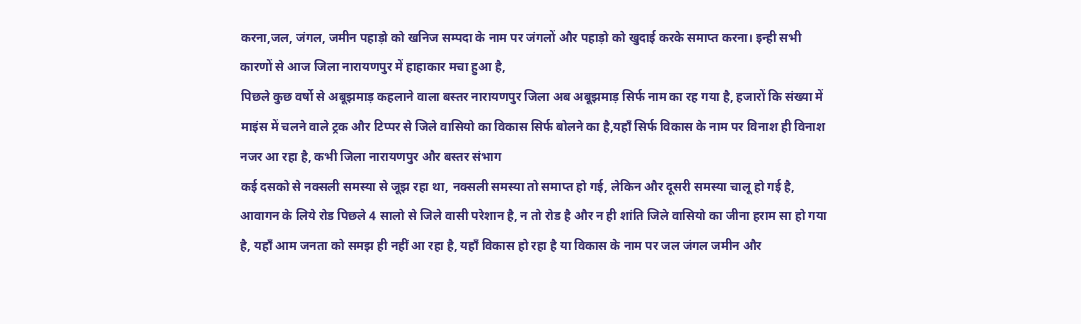करना,जल, जंगल, जमीन पहाड़ो को खनिज सम्पदा के नाम पर जंगलों और पहाड़ो को खुदाई करके समाप्त करना। इन्ही सभी कारणों से आज जिला नारायणपुर में हाहाकार मचा हुआ है,
पिछले कुछ वर्षो से अबूझमाड़ कहलाने वाला बस्तर नारायणपुर जिला अब अबूझमाड़ सिर्फ नाम का रह गया है, हजारों कि संख्या में माइंस में चलने वाले ट्रक और टिप्पर से जिले वासियो का विकास सिर्फ बोलने का है,यहाँ सिर्फ विकास के नाम पर विनाश ही विनाश नजर आ रहा है, कभी जिला नारायणपुर और बस्तर संभाग
कई दसको से नक्सली समस्या से जूझ रहा था, नक्सली समस्या तो समाप्त हो गई, लेकिन और दूसरी समस्या चालू हो गई है, आवागन के लिये रोड पिछले 4 सालो से जिले वासी परेशान है, न तो रोड है और न ही शांति जिले वासियो का जीना हराम सा हो गया है, यहाँ आम जनता को समझ ही नहीं आ रहा है, यहाँ विकास हो रहा है या विकास के नाम पर जल जंगल जमीन और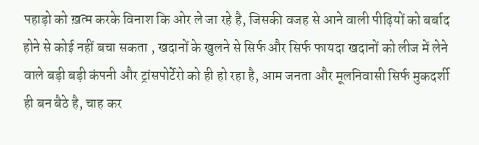पहाड़ो को ख़त्म करके विनाश कि ओर ले जा रहे है, जिसकी वजह से आने वाली पीढ़ियों को बर्बाद होने से कोई नहीं बचा सकता , खदानों के खुलने से सिर्फ और सिर्फ फायदा खदानों को लीज में लेने वाले बड़ी बड़ी कंपनी और ट्रांसपोर्टेरो को ही हो रहा है, आम जनता और मूलनिवासी सिर्फ मुकदर्शी ही बन बैठे है, चाह कर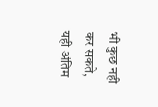भी कुछ नही कर सकते, यही अंतिम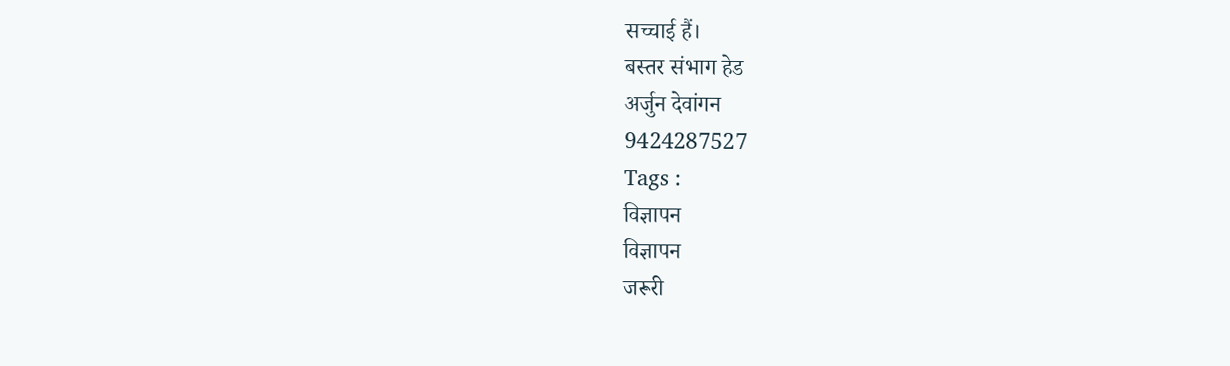सच्चाई हैं।
बस्तर संभाग हेड
अर्जुन देवांगन
9424287527
Tags :
विज्ञापन
विज्ञापन
जरूरी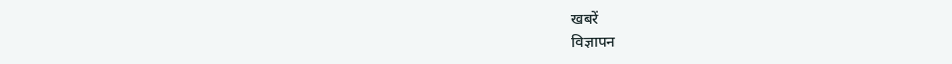खबरें
विज्ञापन